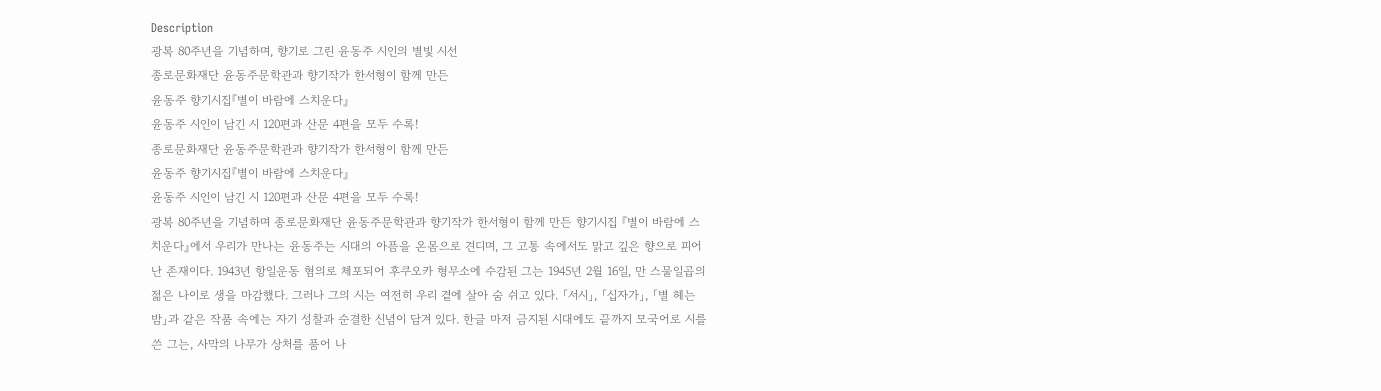Description
광복 80주년을 기념하며, 향기로 그린 윤동주 시인의 별빛 시선
종로문화재단 윤동주문학관과 향기작가 한서형이 함께 만든
윤동주 향기시집『별이 바람에 스치운다』
윤동주 시인이 남긴 시 120편과 산문 4편을 모두 수록!
종로문화재단 윤동주문학관과 향기작가 한서형이 함께 만든
윤동주 향기시집『별이 바람에 스치운다』
윤동주 시인이 남긴 시 120편과 산문 4편을 모두 수록!
광복 80주년을 기념하며 종로문화재단 윤동주문학관과 향기작가 한서형이 함께 만든 향기시집 『별이 바람에 스치운다』에서 우리가 만나는 윤동주는 시대의 아픔을 온몸으로 견디며, 그 고통 속에서도 맑고 깊은 향으로 피어난 존재이다. 1943년 항일운동 혐의로 체포되어 후쿠오카 형무소에 수감된 그는 1945년 2월 16일, 만 스물일곱의 젊은 나이로 생을 마감했다. 그러나 그의 시는 여전히 우리 곁에 살아 숨 쉬고 있다. 「서시」, 「십자가」, 「별 헤는 밤」과 같은 작품 속에는 자기 성찰과 순결한 신념이 담겨 있다. 한글 마저 금지된 시대에도 끝까지 모국어로 시를 쓴 그는, 사막의 나무가 상처를 품어 나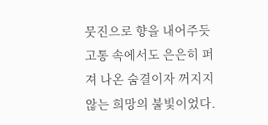뭇진으로 향을 내어주듯 고통 속에서도 은은히 퍼져 나온 숨결이자 꺼지지 않는 희망의 불빛이었다.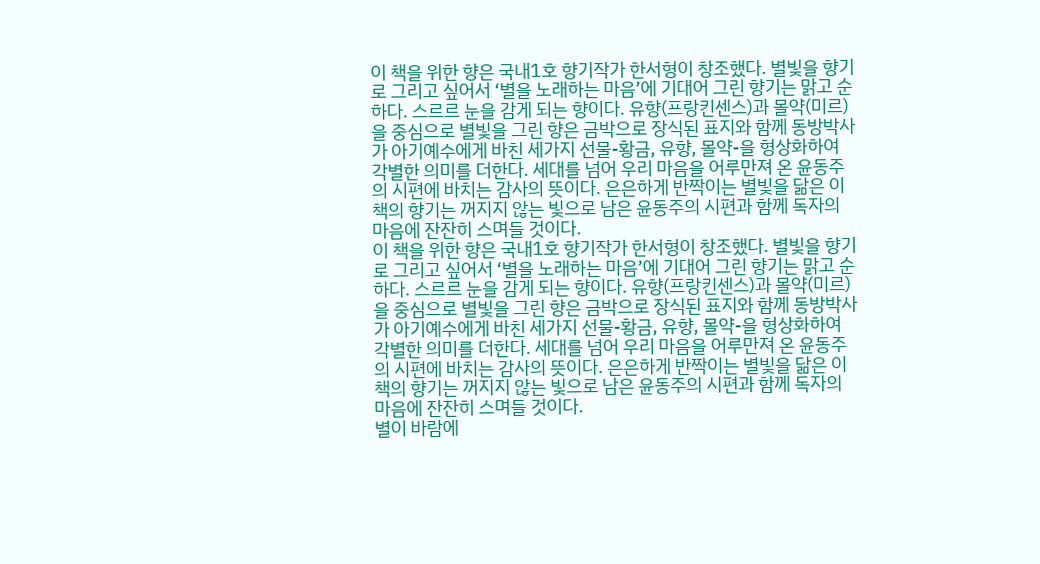이 책을 위한 향은 국내1호 향기작가 한서형이 창조했다. 별빛을 향기로 그리고 싶어서 ‘별을 노래하는 마음’에 기대어 그린 향기는 맑고 순하다. 스르르 눈을 감게 되는 향이다. 유향(프랑킨센스)과 몰약(미르)을 중심으로 별빛을 그린 향은 금박으로 장식된 표지와 함께 동방박사가 아기예수에게 바친 세가지 선물-황금, 유향, 몰약-을 형상화하여 각별한 의미를 더한다. 세대를 넘어 우리 마음을 어루만져 온 윤동주의 시편에 바치는 감사의 뜻이다. 은은하게 반짝이는 별빛을 닮은 이 책의 향기는 꺼지지 않는 빛으로 남은 윤동주의 시편과 함께 독자의 마음에 잔잔히 스며들 것이다.
이 책을 위한 향은 국내1호 향기작가 한서형이 창조했다. 별빛을 향기로 그리고 싶어서 ‘별을 노래하는 마음’에 기대어 그린 향기는 맑고 순하다. 스르르 눈을 감게 되는 향이다. 유향(프랑킨센스)과 몰약(미르)을 중심으로 별빛을 그린 향은 금박으로 장식된 표지와 함께 동방박사가 아기예수에게 바친 세가지 선물-황금, 유향, 몰약-을 형상화하여 각별한 의미를 더한다. 세대를 넘어 우리 마음을 어루만져 온 윤동주의 시편에 바치는 감사의 뜻이다. 은은하게 반짝이는 별빛을 닮은 이 책의 향기는 꺼지지 않는 빛으로 남은 윤동주의 시편과 함께 독자의 마음에 잔잔히 스며들 것이다.
별이 바람에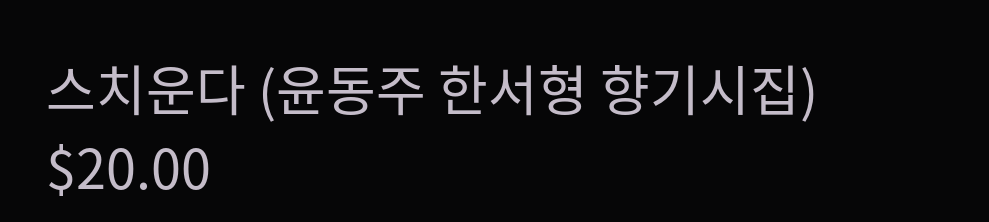스치운다 (윤동주 한서형 향기시집)
$20.00